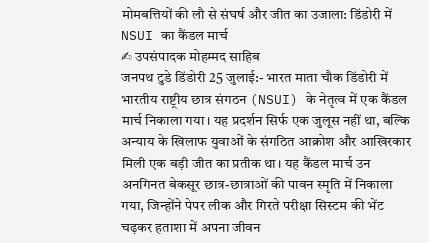मोमबत्तियों की लौ से संघर्ष और जीत का उजाला: डिंडोरी में NSUI का कैंडल मार्च
✍ उपसंपादक मोहम्मद साहिब
जनपथ टुडे डिंडोरी 25 जुलाई:- भारत माता चौक डिंडोरी में भारतीय राष्ट्रीय छात्र संगठन (NSUI) के नेतृत्व में एक कैंडल मार्च निकाला गया। यह प्रदर्शन सिर्फ एक जुलूस नहीं था, बल्कि अन्याय के खिलाफ युवाओं के संगठित आक्रोश और आखिरकार मिली एक बड़ी जीत का प्रतीक था। यह कैंडल मार्च उन अनगिनत बेकसूर छात्र-छात्राओं की पावन स्मृति में निकाला गया, जिन्होंने पेपर लीक और गिरते परीक्षा सिस्टम की भेंट चढ़कर हताशा में अपना जीवन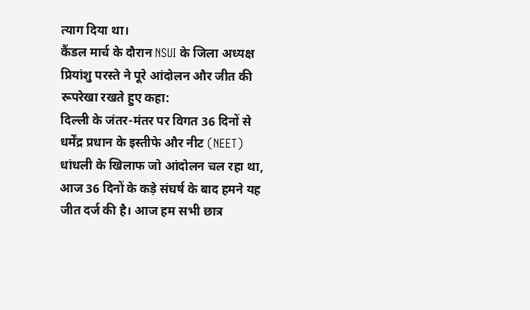त्याग दिया था।
कैंडल मार्च के दौरान NSUI के जिला अध्यक्ष प्रियांशु परस्ते ने पूरे आंदोलन और जीत की रूपरेखा रखते हुए कहा:
दिल्ली के जंतर-मंतर पर विगत 36 दिनों से धर्मेंद्र प्रधान के इस्तीफे और नीट (NEET) धांधली के खिलाफ जो आंदोलन चल रहा था, आज 36 दिनों के कड़े संघर्ष के बाद हमने यह जीत दर्ज की है। आज हम सभी छात्र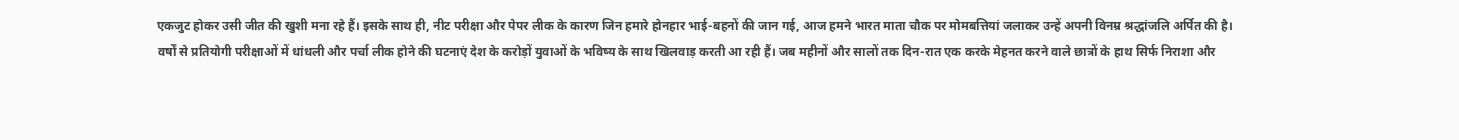एकजुट होकर उसी जीत की खुशी मना रहे हैं। इसके साथ ही, नीट परीक्षा और पेपर लीक के कारण जिन हमारे होनहार भाई-बहनों की जान गई, आज हमने भारत माता चौक पर मोमबत्तियां जलाकर उन्हें अपनी विनम्र श्रद्धांजलि अर्पित की है।
वर्षों से प्रतियोगी परीक्षाओं में धांधली और पर्चा लीक होने की घटनाएं देश के करोड़ों युवाओं के भविष्य के साथ खिलवाड़ करती आ रही हैं। जब महीनों और सालों तक दिन-रात एक करके मेहनत करने वाले छात्रों के हाथ सिर्फ निराशा और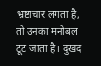भ्रष्टाचार लगता है, तो उनका मनोबल टूट जाता है। दुखद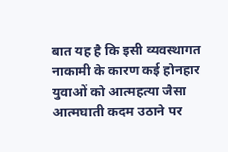बात यह है कि इसी व्यवस्थागत नाकामी के कारण कई होनहार युवाओं को आत्महत्या जैसा आत्मघाती कदम उठाने पर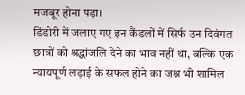मजबूर होना पड़ा।
डिंडोरी में जलाए गए इन कैंडलों में सिर्फ उन दिवंगत छात्रों को श्रद्धांजलि देने का भाव नहीं था, बल्कि एक न्यायपूर्ण लड़ाई के सफल होने का जश्न भी शामिल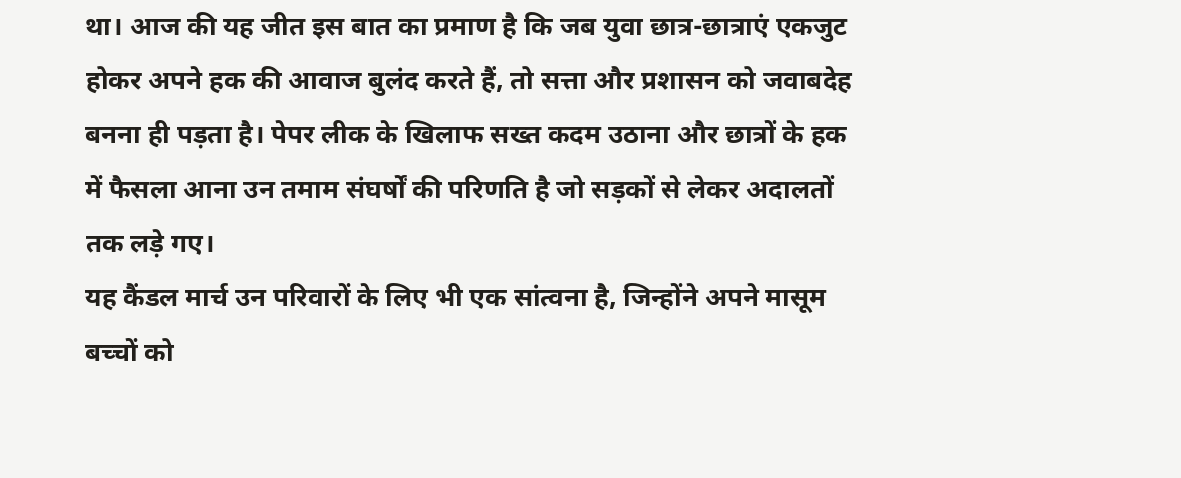था। आज की यह जीत इस बात का प्रमाण है कि जब युवा छात्र-छात्राएं एकजुट होकर अपने हक की आवाज बुलंद करते हैं, तो सत्ता और प्रशासन को जवाबदेह बनना ही पड़ता है। पेपर लीक के खिलाफ सख्त कदम उठाना और छात्रों के हक में फैसला आना उन तमाम संघर्षों की परिणति है जो सड़कों से लेकर अदालतों तक लड़े गए।
यह कैंडल मार्च उन परिवारों के लिए भी एक सांत्वना है, जिन्होंने अपने मासूम बच्चों को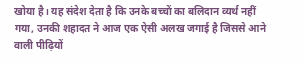खोया है। यह संदेश देता है कि उनके बच्चों का बलिदान व्यर्थ नहीं गया, उनकी शहादत ने आज एक ऐसी अलख जगाई है जिससे आने वाली पीढ़ियों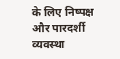के लिए निष्पक्ष और पारदर्शी व्यवस्था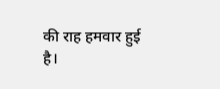की राह हमवार हुई है।